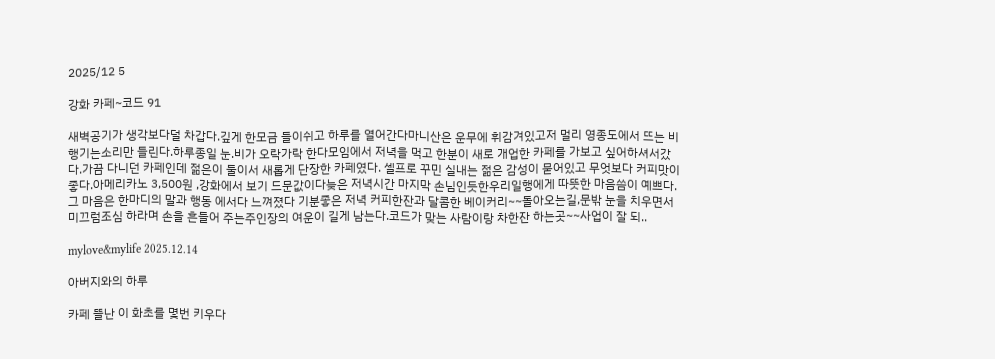2025/12 5

강화 카페~코드 91

새벽공기가 생각보다덜 차갑다.깊게 한모금 들이쉬고 하루를 열어간다마니산은 운무에 휘감겨있고저 멀리 영종도에서 뜨는 비행기는소리만 들린다.하루종일 눈.비가 오락가락 한다모임에서 저녁을 먹고 한분이 새로 개업한 카페를 가보고 싶어하셔서갔다.가끔 다니던 카페인데 젊은이 둘이서 새롭게 단장한 카페였다. 셀프로 꾸민 실내는 젊은 감성이 묻어있고 무엇보다 커피맛이 좋다.아메리카노 3,500원 ,강화에서 보기 드문값이다늦은 저녁시간 마지막 손님인듯한우리일행에게 따뜻한 마음씀이 예쁘다.그 마음은 한마디의 말과 행동 에서다 느껴졌다 기분좋은 저녁 커피한잔과 달콤한 베이커리~~돌아오는길,문밖 눈을 치우면서 미끄럼조심 하라며 손을 흔들어 주는주인장의 여운이 길게 남는다.코드가 맞는 사람이랑 차한잔 하는곳~~사업이 잘 되..

mylove&mylife 2025.12.14

아버지와의 하루

카페 뜰난 이 화초를 몇번 키우다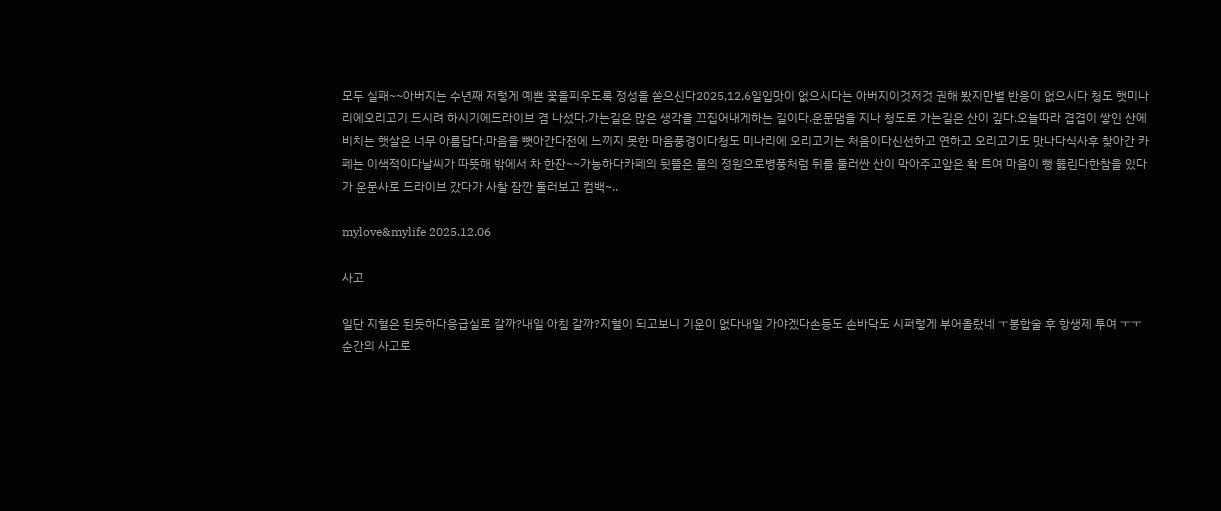모두 실패~~아버지는 수년째 저렇게 예쁜 꽃을피우도록 정성을 쏟으신다2025,12,6일입맛이 없으시다는 아버지이것저것 권해 봤지만별 반응이 없으시다 청도 햇미나리에오리고기 드시려 하시기에드라이브 겸 나섰다.가는길은 많은 생각을 끄집어내게하는 길이다.운문댐을 지나 청도로 가는길은 산이 깊다.오늘따라 겹겹이 쌓인 산에 비치는 햇살은 너무 아름답다.마음을 뺏아간다전에 느끼지 못한 마음풍경이다청도 미나리에 오리고기는 처음이다신선하고 연하고 오리고기도 맛나다식사후 찾아간 카페는 이색적이다날씨가 따뜻해 밖에서 차 한잔~~가능하다카페의 뒷뜰은 물의 정원으로병풍처럼 뒤를 둘러싼 산이 막아주고앞은 확 트여 마음이 뻥 뚫린다한참을 있다가 운문사로 드라이브 갔다가 사찰 잠깐 둘러보고 컴백~..

mylove&mylife 2025.12.06

사고

일단 지혈은 된듯하다응급실로 갈까?내일 아침 갈까?지혈이 되고보니 기운이 없다내일 가야겠다손등도 손바닥도 시퍼렇게 부어올랐네 ㅜ봉합술 후 항생제 투여 ㅜㅜ순간의 사고로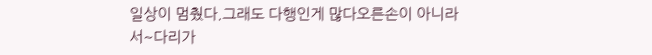일상이 멈췄다.그래도 다행인게 많다오른손이 아니라서~다리가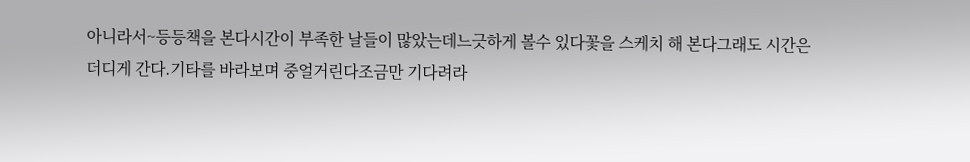아니라서~등등책을 본다시간이 부족한 날들이 많았는데느긋하게 볼수 있다꽃을 스케치 해 본다그래도 시간은 더디게 간다.기타를 바라보며 중얼거린다조금만 기다려라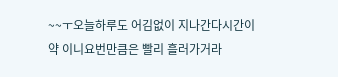~~ㅜ오늘하루도 어김없이 지나간다시간이 약 이니요번만큼은 빨리 흘러가거라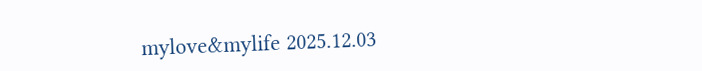mylove&mylife 2025.12.03